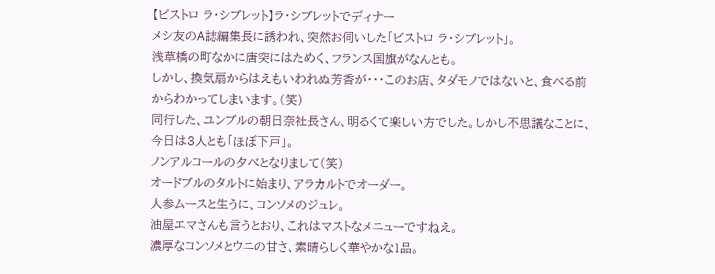【ビストロ ラ・シブレット】ラ・シブレットでディナー
メシ友のA誌編集長に誘われ、突然お伺いした「ビストロ ラ・シブレット」。
浅草橋の町なかに唐突にはためく、フランス国旗がなんとも。
しかし、換気扇からはえもいわれぬ芳香が・・・このお店、タダモノではないと、食べる前からわかってしまいます。(笑)
同行した、ユンブルの朝日奈社長さん、明るくて楽しい方でした。しかし不思議なことに、今日は3人とも「ほぼ下戸」。
ノンアルコールの夕べとなりまして(笑)
オードブルのタルトに始まり、アラカルトでオーダー。
人参ムースと生うに、コンソメのジュレ。
油屋エマさんも言うとおり、これはマストなメニューですねえ。
濃厚なコンソメとウニの甘さ、素晴らしく華やかな1品。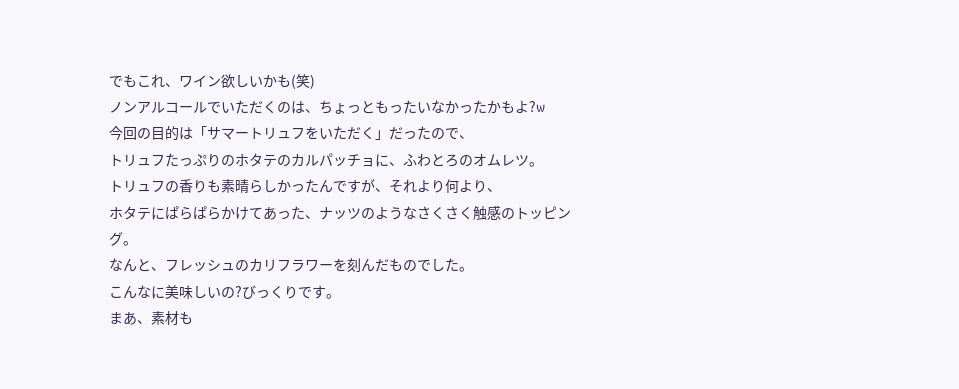でもこれ、ワイン欲しいかも(笑)
ノンアルコールでいただくのは、ちょっともったいなかったかもよ?w
今回の目的は「サマートリュフをいただく」だったので、
トリュフたっぷりのホタテのカルパッチョに、ふわとろのオムレツ。
トリュフの香りも素晴らしかったんですが、それより何より、
ホタテにぱらぱらかけてあった、ナッツのようなさくさく触感のトッピング。
なんと、フレッシュのカリフラワーを刻んだものでした。
こんなに美味しいの?びっくりです。
まあ、素材も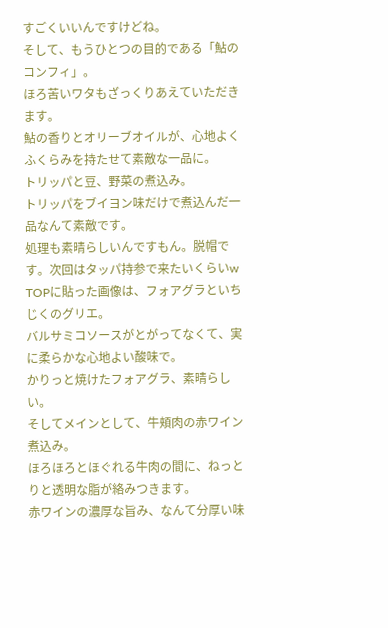すごくいいんですけどね。
そして、もうひとつの目的である「鮎のコンフィ」。
ほろ苦いワタもざっくりあえていただきます。
鮎の香りとオリーブオイルが、心地よくふくらみを持たせて素敵な一品に。
トリッパと豆、野菜の煮込み。
トリッパをブイヨン味だけで煮込んだ一品なんて素敵です。
処理も素晴らしいんですもん。脱帽です。次回はタッパ持参で来たいくらいw
TOPに貼った画像は、フォアグラといちじくのグリエ。
バルサミコソースがとがってなくて、実に柔らかな心地よい酸味で。
かりっと焼けたフォアグラ、素晴らしい。
そしてメインとして、牛頬肉の赤ワイン煮込み。
ほろほろとほぐれる牛肉の間に、ねっとりと透明な脂が絡みつきます。
赤ワインの濃厚な旨み、なんて分厚い味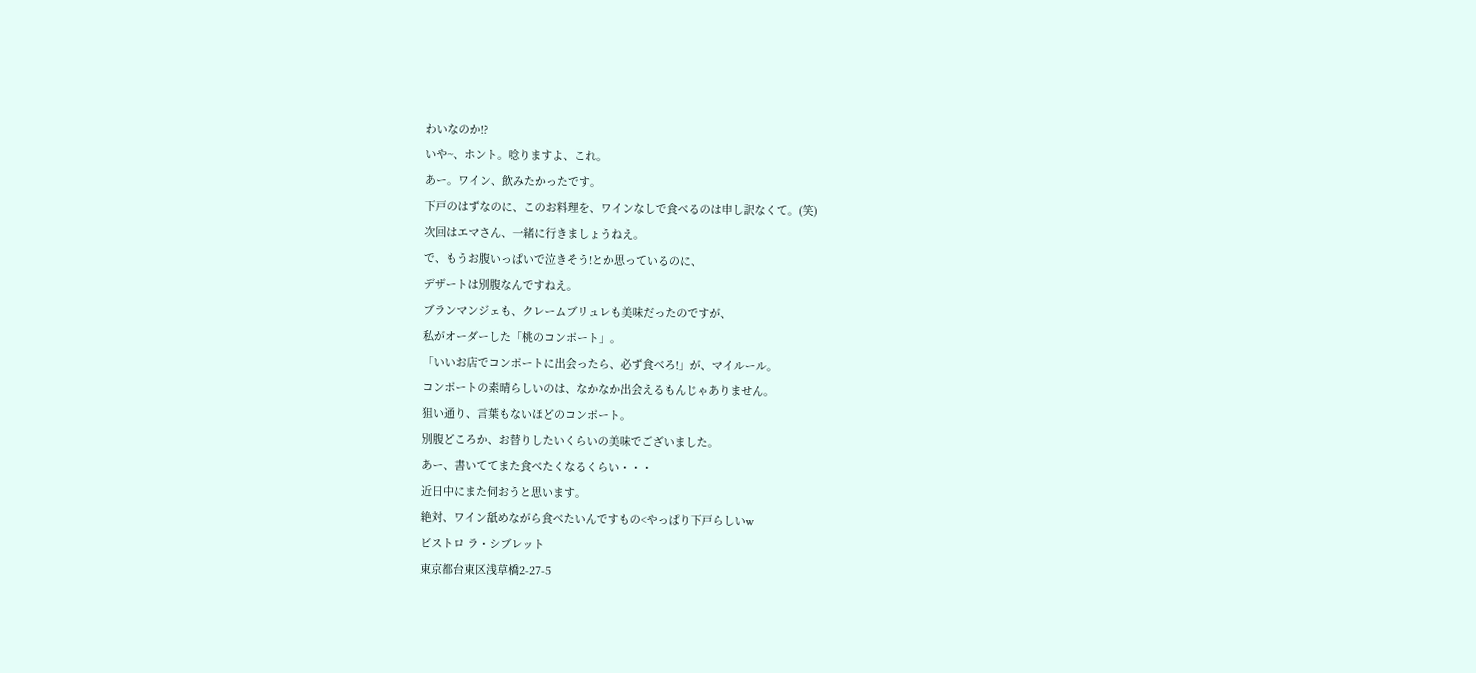わいなのか!?
いや~、ホント。唸りますよ、これ。
あー。ワイン、飲みたかったです。
下戸のはずなのに、このお料理を、ワインなしで食べるのは申し訳なくて。(笑)
次回はエマさん、一緒に行きましょうねえ。
で、もうお腹いっぱいで泣きそう!とか思っているのに、
デザートは別腹なんですねえ。
ブランマンジェも、クレームブリュレも美味だったのですが、
私がオーダーした「桃のコンポート」。
「いいお店でコンポートに出会ったら、必ず食べろ!」が、マイルール。
コンポートの素晴らしいのは、なかなか出会えるもんじゃありません。
狙い通り、言葉もないほどのコンポート。
別腹どころか、お替りしたいくらいの美味でございました。
あー、書いててまた食べたくなるくらい・・・
近日中にまた伺おうと思います。
絶対、ワイン舐めながら食べたいんですもの<やっぱり下戸らしいw
ビストロ ラ・シブレット
東京都台東区浅草橋2-27-5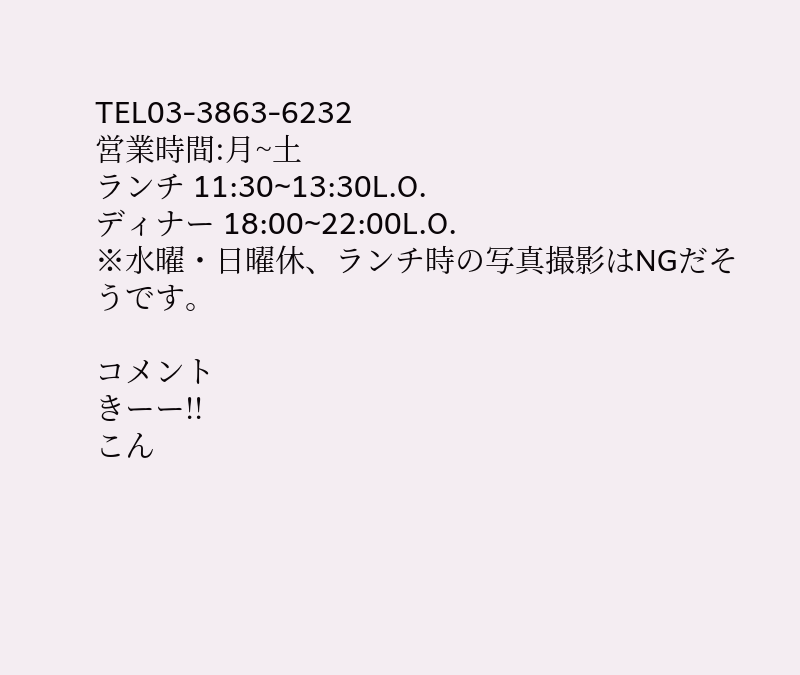TEL03-3863-6232
営業時間:月~土
ランチ 11:30~13:30L.O.
ディナー 18:00~22:00L.O.
※水曜・日曜休、ランチ時の写真撮影はNGだそうです。

コメント
きーー!!
こん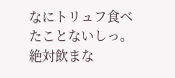なにトリュフ食べたことないしっ。
絶対飲まな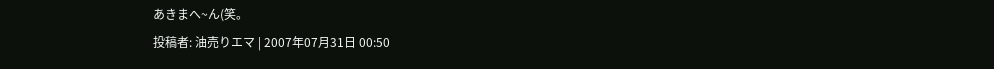あきまへ~ん(笑。
投稿者: 油売りエマ | 2007年07月31日 00:50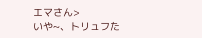エマさん>
いや~、トリュフた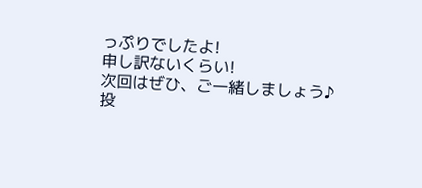っぷりでしたよ!
申し訳ないくらい!
次回はぜひ、ご一緒しましょう♪
投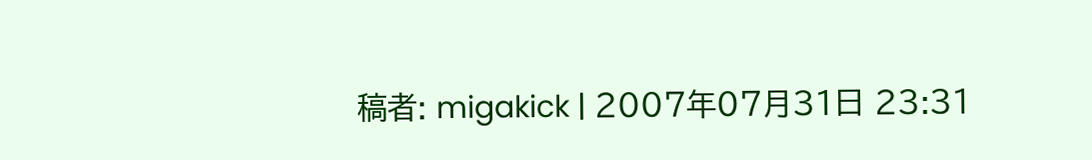稿者: migakick | 2007年07月31日 23:31